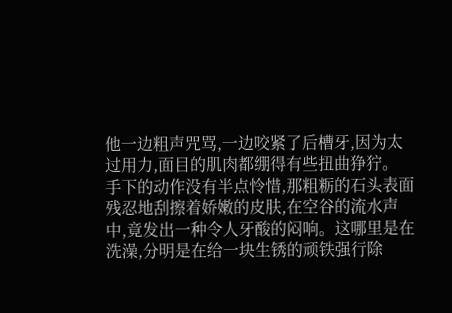他一边粗声咒骂,一边咬紧了后槽牙,因为太过用力,面目的肌肉都绷得有些扭曲狰狞。
手下的动作没有半点怜惜,那粗粝的石头表面残忍地刮擦着娇嫩的皮肤,在空谷的流水声中,竟发出一种令人牙酸的闷响。这哪里是在洗澡,分明是在给一块生锈的顽铁强行除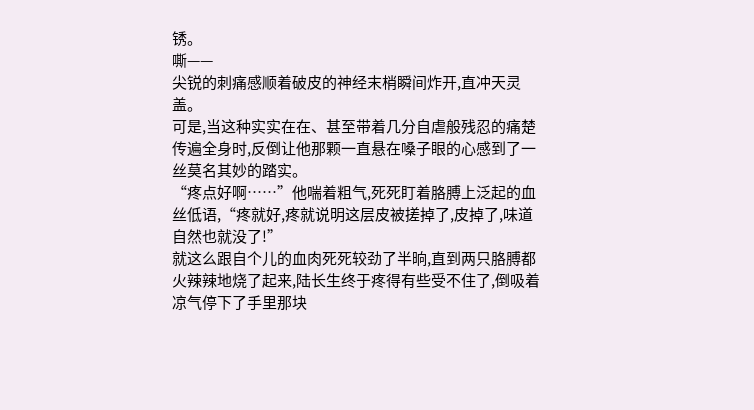锈。
嘶——
尖锐的刺痛感顺着破皮的神经末梢瞬间炸开,直冲天灵盖。
可是,当这种实实在在、甚至带着几分自虐般残忍的痛楚传遍全身时,反倒让他那颗一直悬在嗓子眼的心感到了一丝莫名其妙的踏实。
“疼点好啊……”他喘着粗气,死死盯着胳膊上泛起的血丝低语,“疼就好,疼就说明这层皮被搓掉了,皮掉了,味道自然也就没了!”
就这么跟自个儿的血肉死死较劲了半晌,直到两只胳膊都火辣辣地烧了起来,陆长生终于疼得有些受不住了,倒吸着凉气停下了手里那块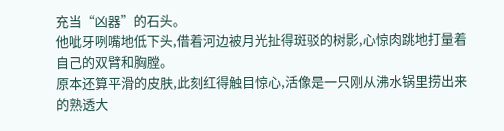充当“凶器”的石头。
他呲牙咧嘴地低下头,借着河边被月光扯得斑驳的树影,心惊肉跳地打量着自己的双臂和胸膛。
原本还算平滑的皮肤,此刻红得触目惊心,活像是一只刚从沸水锅里捞出来的熟透大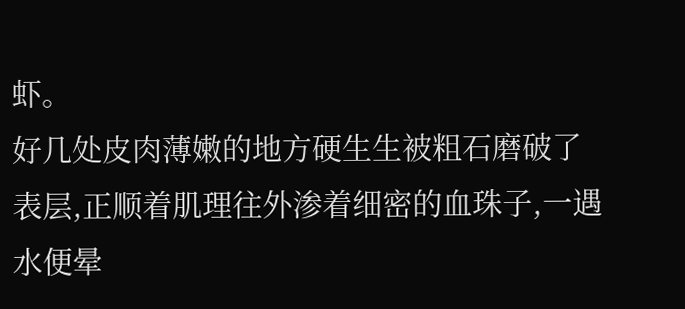虾。
好几处皮肉薄嫩的地方硬生生被粗石磨破了表层,正顺着肌理往外渗着细密的血珠子,一遇水便晕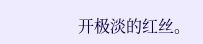开极淡的红丝。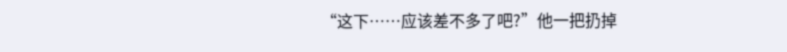“这下……应该差不多了吧?”他一把扔掉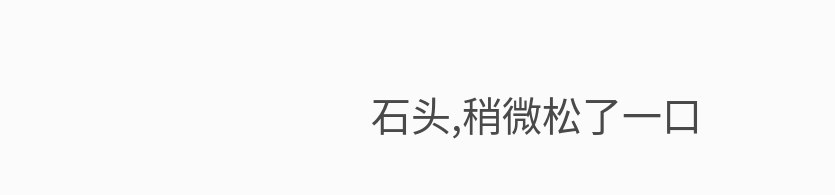石头,稍微松了一口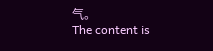气。
The content is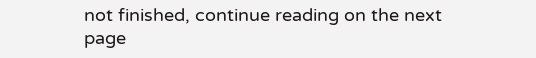not finished, continue reading on the next page